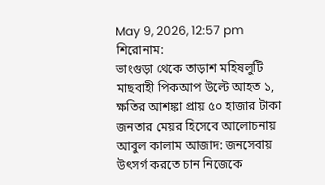May 9, 2026, 12:57 pm
শিরোনাম:
ভাংগুড়া থেকে তাড়াশ মহিষলুটি মাছবাহী পিকআপ উল্টে আহত ১, ক্ষতির আশঙ্কা প্রায় ৫০ হাজার টাকা জনতার মেয়র হিসেবে আলোচনায় আবুল কালাম আজাদ: জনসেবায় উৎসর্গ করতে চান নিজেকে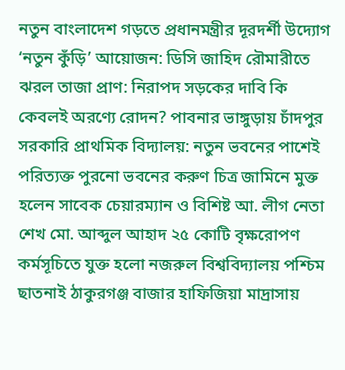নতুন বাংলাদেশ গড়তে প্রধানমন্ত্রীর দূরদর্শী উদ্যোগ ‘নতুন কুঁড়ি’ আয়োজন: ডিসি জাহিদ রৌমারীতে ঝরল তাজা প্রাণ: নিরাপদ সড়কের দাবি কি কেবলই অরণ্যে রোদন? পাবনার ভাঙ্গুড়ায় চাঁদপুর সরকারি প্রাথমিক বিদ্যালয়: নতুন ভবনের পাশেই পরিত্যক্ত পুরনো ভবনের করুণ চিত্র জামিনে মুক্ত হলেন সাবেক চেয়ারম্যান ও বিশিষ্ট আ. লীগ নেতা শেখ মো. আব্দুল আহাদ ২৫ কোটি বৃক্ষরোপণ কর্মসূচিতে যুক্ত হলো নজরুল বিশ্ববিদ্যালয় পশ্চিম ছাতনাই ঠাকুরগঞ্জ বাজার হাফিজিয়া মাদ্রাসায়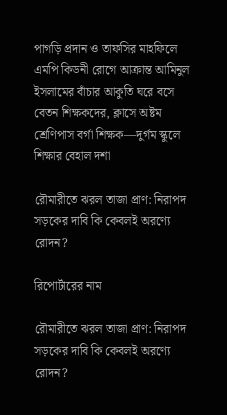পাগড়ি প্রদান ও তাফসির মাহফিলে এমপি কিডনী রোগে আক্রান্ত আমিনুল ইসলামের বাঁচার আকুতি ঘরে বসে বেতন শিক্ষকদের, ক্লাসে অষ্টম শ্রেণিপাস বর্গা শিক্ষক—দুর্গম স্কুলে শিক্ষার বেহাল দশা

রৌমারীতে ঝরল তাজা প্রাণ: নিরাপদ সড়কের দাবি কি কেবলই অরণ্যে রোদন?

রিপোর্টারের নাম

রৌমারীতে ঝরল তাজা প্রাণ: নিরাপদ সড়কের দাবি কি কেবলই অরণ্যে রোদন?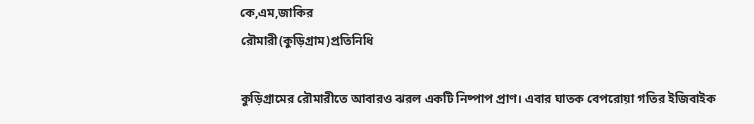কে,এম,জাকির
রৌমারী(কুড়িগ্রাম)প্রতিনিধি

কুড়িগ্রামের রৌমারীতে আবারও ঝরল একটি নিষ্পাপ প্রাণ। এবার ঘাতক বেপরোয়া গতির ইজিবাইক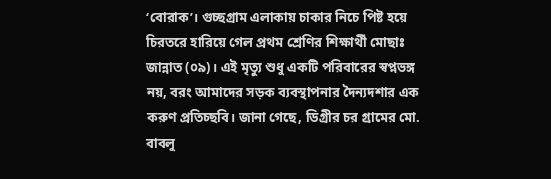‘বোরাক’। গুচ্ছগ্রাম এলাকায় চাকার নিচে পিষ্ট হয়ে চিরতরে হারিয়ে গেল প্রথম শ্রেণির শিক্ষার্থী মোছাঃ জান্নাত (০৯)। এই মৃত্যু শুধু একটি পরিবারের স্বপ্নভঙ্গ নয়, বরং আমাদের সড়ক ব্যবস্থাপনার দৈন্যদশার এক করুণ প্রতিচ্ছবি। জানা গেছে, ডিগ্রীর চর গ্রামের মো. বাবলু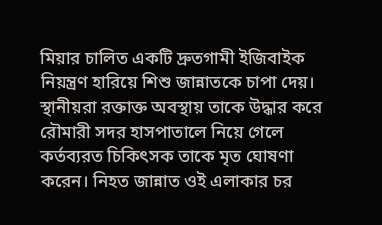মিয়ার চালিত একটি দ্রুতগামী ইজিবাইক নিয়ন্ত্রণ হারিয়ে শিশু জান্নাতকে চাপা দেয়। স্থানীয়রা রক্তাক্ত অবস্থায় তাকে উদ্ধার করে রৌমারী সদর হাসপাতালে নিয়ে গেলে কর্তব্যরত চিকিৎসক তাকে মৃত ঘোষণা করেন। নিহত জান্নাত ওই এলাকার চর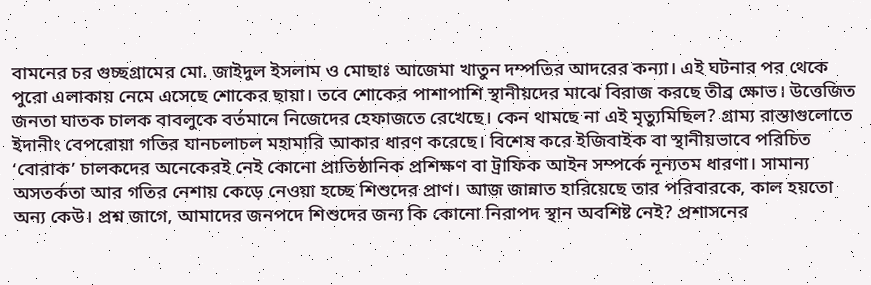বামনের চর গুচ্ছগ্রামের মো. জাইদুল ইসলাম ও মোছাঃ আজেমা খাতুন দম্পতির আদরের কন্যা। এই ঘটনার পর থেকে পুরো এলাকায় নেমে এসেছে শোকের ছায়া। তবে শোকের পাশাপাশি স্থানীয়দের মাঝে বিরাজ করছে তীব্র ক্ষোভ। উত্তেজিত জনতা ঘাতক চালক বাবলুকে বর্তমানে নিজেদের হেফাজতে রেখেছে। কেন থামছে না এই মৃত্যুমিছিল? গ্রাম্য রাস্তাগুলোতে ইদানীং বেপরোয়া গতির যানচলাচল মহামারি আকার ধারণ করেছে। বিশেষ করে ইজিবাইক বা স্থানীয়ভাবে পরিচিত ‘বোরাক’ চালকদের অনেকেরই নেই কোনো প্রাতিষ্ঠানিক প্রশিক্ষণ বা ট্রাফিক আইন সম্পর্কে নূন্যতম ধারণা। সামান্য অসতর্কতা আর গতির নেশায় কেড়ে নেওয়া হচ্ছে শিশুদের প্রাণ। আজ জান্নাত হারিয়েছে তার পরিবারকে, কাল হয়তো অন্য কেউ। প্রশ্ন জাগে, আমাদের জনপদে শিশুদের জন্য কি কোনো নিরাপদ স্থান অবশিষ্ট নেই? প্রশাসনের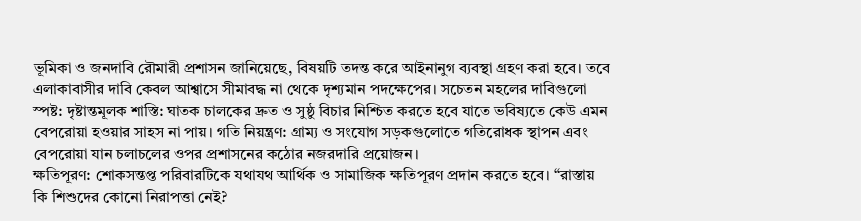ভূমিকা ও জনদাবি রৌমারী প্রশাসন জানিয়েছে, বিষয়টি তদন্ত করে আইনানুগ ব্যবস্থা গ্রহণ করা হবে। তবে এলাকাবাসীর দাবি কেবল আশ্বাসে সীমাবদ্ধ না থেকে দৃশ্যমান পদক্ষেপের। সচেতন মহলের দাবিগুলো স্পষ্ট: দৃষ্টান্তমূলক শাস্তি: ঘাতক চালকের দ্রুত ও সুষ্ঠু বিচার নিশ্চিত করতে হবে যাতে ভবিষ্যতে কেউ এমন বেপরোয়া হওয়ার সাহস না পায়। গতি নিয়ন্ত্রণ: গ্রাম্য ও সংযোগ সড়কগুলোতে গতিরোধক স্থাপন এবং বেপরোয়া যান চলাচলের ওপর প্রশাসনের কঠোর নজরদারি প্রয়োজন।
ক্ষতিপূরণ: শোকসন্তপ্ত পরিবারটিকে যথাযথ আর্থিক ও সামাজিক ক্ষতিপূরণ প্রদান করতে হবে। “রাস্তায় কি শিশুদের কোনো নিরাপত্তা নেই?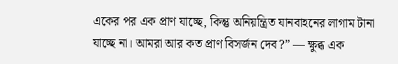একের পর এক প্রাণ যাচ্ছে, কিন্তু অনিয়ন্ত্রিত যানবাহনের লাগাম টানা যাচ্ছে না। আমরা আর কত প্রাণ বিসর্জন দেব?” — ক্ষুব্ধ এক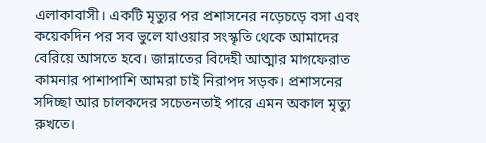এলাকাবাসী। একটি মৃত্যুর পর প্রশাসনের নড়েচড়ে বসা এবং কয়েকদিন পর সব ভুলে যাওয়ার সংস্কৃতি থেকে আমাদের বেরিয়ে আসতে হবে। জান্নাতের বিদেহী আত্মার মাগফেরাত কামনার পাশাপাশি আমরা চাই নিরাপদ সড়ক। প্রশাসনের সদিচ্ছা আর চালকদের সচেতনতাই পারে এমন অকাল মৃত্যু রুখতে।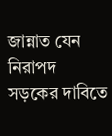জান্নাত যেন নিরাপদ সড়কের দাবিতে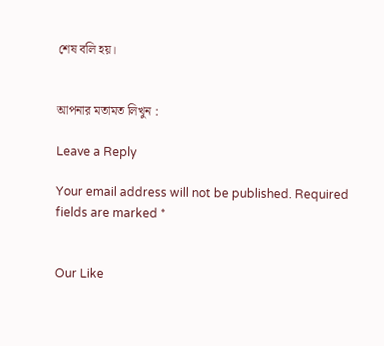শেষ বলি হয়।


আপনার মতামত লিখুন :

Leave a Reply

Your email address will not be published. Required fields are marked *


Our Like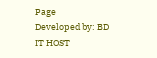Page
Developed by: BD IT HOST